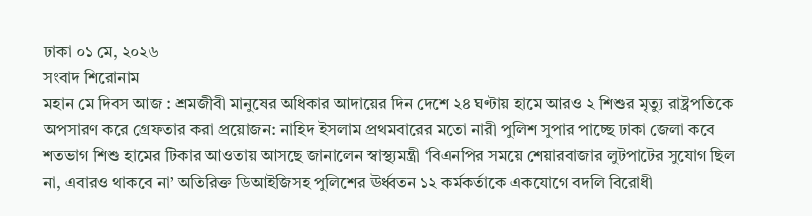ঢাকা ০১ মে, ২০২৬
সংবাদ শিরোনাম
মহান মে দিবস আজ : শ্রমজীবী মানুষের অধিকার আদায়ের দিন দেশে ২৪ ঘণ্টায় হামে আরও ২ শিশুর মৃত্যু রাষ্ট্রপতিকে অপসারণ করে গ্রেফতার করা প্রয়োজন: নাহিদ ইসলাম প্রথমবারের মতো নারী পুলিশ সুপার পাচ্ছে ঢাকা জেলা কবে শতভাগ শিশু হামের টিকার আওতায় আসছে জানালেন স্বাস্থ্যমন্ত্রী ‘বিএনপির সময়ে শেয়ারবাজার লুটপাটের সুযোগ ছিল না, এবারও থাকবে না’ অতিরিক্ত ডিআইজিসহ পুলিশের ঊর্ধ্বতন ১২ কর্মকর্তাকে একযোগে বদলি বিরোধী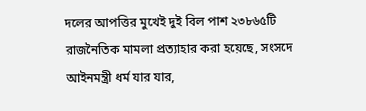দলের আপত্তির মুখেই দুই বিল পাশ ২৩৮৬৫টি রাজনৈতিক মামলা প্রত্যাহার করা হয়েছে, সংসদে আইনমন্ত্রী ধর্ম যার যার,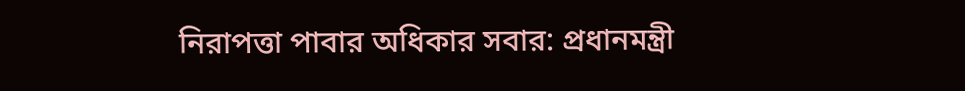নিরাপত্তা পাবার অধিকার সবার: প্রধানমন্ত্রী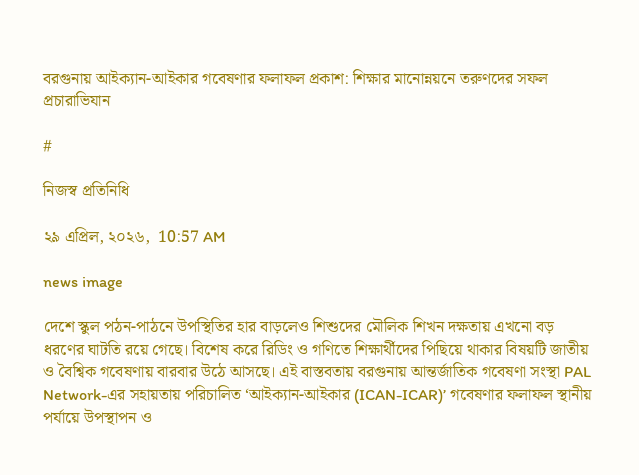বরগুনায় আইক্যান-আইকার গবেষণার ফলাফল প্রকাশ: শিক্ষার মানোন্নয়নে তরুণদের সফল প্রচারাভিযান

#

নিজস্ব প্রতিনিধি

২৯ এপ্রিল, ২০২৬,  10:57 AM

news image

দেশে স্কুল পঠন-পাঠনে উপস্থিতির হার বাড়লেও শিশুদের মৌলিক শিখন দক্ষতায় এখনো বড় ধরণের ঘাটতি রয়ে গেছে। বিশেষ করে রিডিং ও গণিতে শিক্ষার্থীদের পিছিয়ে থাকার বিষয়টি জাতীয় ও বৈশ্বিক গবেষণায় বারবার উঠে আসছে। এই বাস্তবতায় বরগুনায় আন্তর্জাতিক গবেষণা সংস্থা PAL Network-এর সহায়তায় পরিচালিত ‘আইক্যান-আইকার (ICAN-ICAR)’ গবেষণার ফলাফল স্থানীয় পর্যায়ে উপস্থাপন ও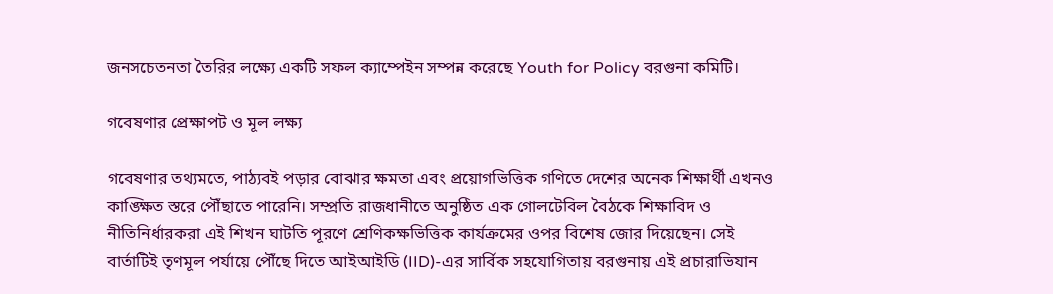জনসচেতনতা তৈরির লক্ষ্যে একটি সফল ক্যাম্পেইন সম্পন্ন করেছে Youth for Policy বরগুনা কমিটি।

গবেষণার প্রেক্ষাপট ও মূল লক্ষ্য

গবেষণার তথ্যমতে, পাঠ্যবই পড়ার বোঝার ক্ষমতা এবং প্রয়োগভিত্তিক গণিতে দেশের অনেক শিক্ষার্থী এখনও কাঙ্ক্ষিত স্তরে পৌঁছাতে পারেনি। সম্প্রতি রাজধানীতে অনুষ্ঠিত এক গোলটেবিল বৈঠকে শিক্ষাবিদ ও নীতিনির্ধারকরা এই শিখন ঘাটতি পূরণে শ্রেণিকক্ষভিত্তিক কার্যক্রমের ওপর বিশেষ জোর দিয়েছেন। সেই বার্তাটিই তৃণমূল পর্যায়ে পৌঁছে দিতে আইআইডি (IID)-এর সার্বিক সহযোগিতায় বরগুনায় এই প্রচারাভিযান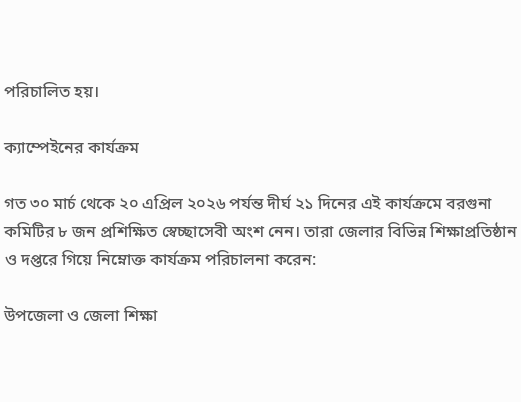পরিচালিত হয়।

ক্যাম্পেইনের কার্যক্রম

গত ৩০ মার্চ থেকে ২০ এপ্রিল ২০২৬ পর্যন্ত দীর্ঘ ২১ দিনের এই কার্যক্রমে বরগুনা কমিটির ৮ জন প্রশিক্ষিত স্বেচ্ছাসেবী অংশ নেন। তারা জেলার বিভিন্ন শিক্ষাপ্রতিষ্ঠান ও দপ্তরে গিয়ে নিম্নোক্ত কার্যক্রম পরিচালনা করেন:

উপজেলা ও জেলা শিক্ষা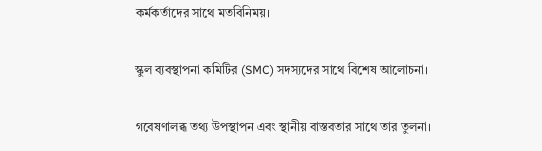কর্মকর্তাদের সাথে মতবিনিময়।

স্কুল ব্যবস্থাপনা কমিটির (SMC) সদস্যদের সাথে বিশেষ আলোচনা।

গবেষণালব্ধ তথ্য উপস্থাপন এবং স্থানীয় বাস্তবতার সাথে তার তুলনা।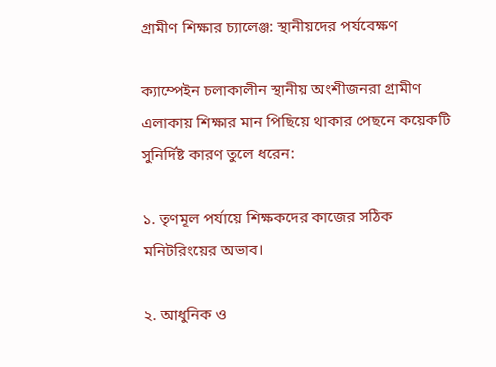গ্রামীণ শিক্ষার চ্যালেঞ্জ: স্থানীয়দের পর্যবেক্ষণ

ক্যাম্পেইন চলাকালীন স্থানীয় অংশীজনরা গ্রামীণ এলাকায় শিক্ষার মান পিছিয়ে থাকার পেছনে কয়েকটি সুনির্দিষ্ট কারণ তুলে ধরেন:

১. তৃণমূল পর্যায়ে শিক্ষকদের কাজের সঠিক মনিটরিংয়ের অভাব।

২. আধুনিক ও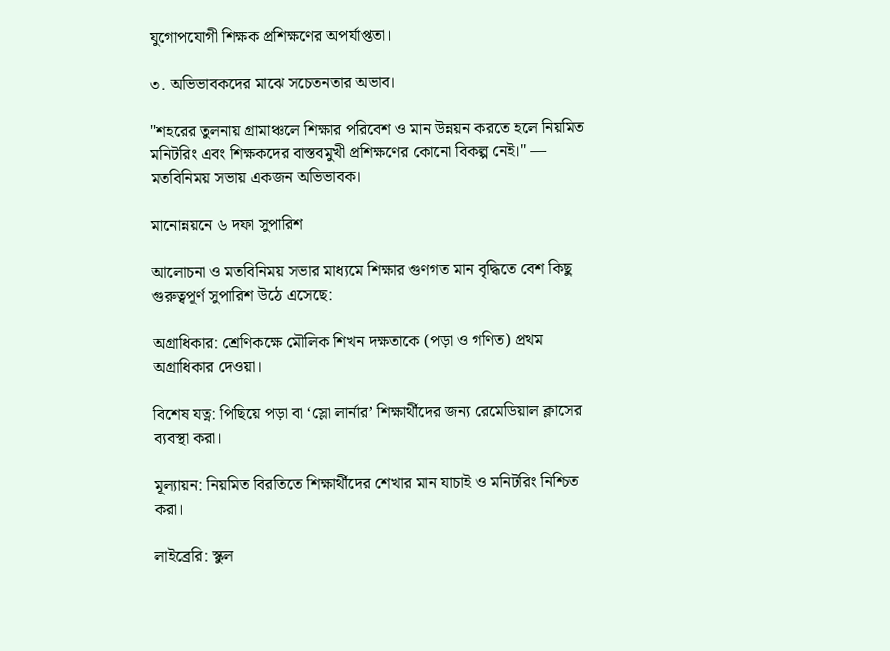যুগোপযোগী শিক্ষক প্রশিক্ষণের অপর্যাপ্ততা।

৩. অভিভাবকদের মাঝে সচেতনতার অভাব।

"শহরের তুলনায় গ্রামাঞ্চলে শিক্ষার পরিবেশ ও মান উন্নয়ন করতে হলে নিয়মিত মনিটরিং এবং শিক্ষকদের বাস্তবমুখী প্রশিক্ষণের কোনো বিকল্প নেই।" — মতবিনিময় সভায় একজন অভিভাবক।

মানোন্নয়নে ৬ দফা সুপারিশ

আলোচনা ও মতবিনিময় সভার মাধ্যমে শিক্ষার গুণগত মান বৃদ্ধিতে বেশ কিছু গুরুত্বপূর্ণ সুপারিশ উঠে এসেছে:

অগ্রাধিকার: শ্রেণিকক্ষে মৌলিক শিখন দক্ষতাকে (পড়া ও গণিত) প্রথম অগ্রাধিকার দেওয়া।

বিশেষ যত্ন: পিছিয়ে পড়া বা ‘স্লো লার্নার’ শিক্ষার্থীদের জন্য রেমেডিয়াল ক্লাসের ব্যবস্থা করা।

মূল্যায়ন: নিয়মিত বিরতিতে শিক্ষার্থীদের শেখার মান যাচাই ও মনিটরিং নিশ্চিত করা।

লাইব্রেরি: স্কুল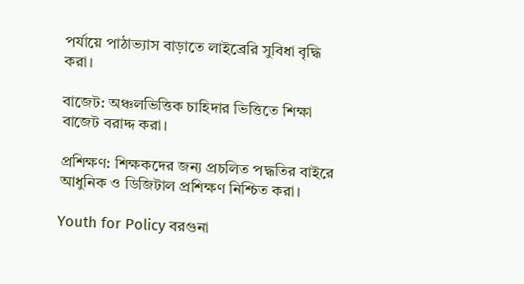পর্যায়ে পাঠাভ্যাস বাড়াতে লাইব্রেরি সুবিধা বৃদ্ধি করা।

বাজেট: অঞ্চলভিত্তিক চাহিদার ভিত্তিতে শিক্ষা বাজেট বরাদ্দ করা।

প্রশিক্ষণ: শিক্ষকদের জন্য প্রচলিত পদ্ধতির বাইরে আধুনিক ও ডিজিটাল প্রশিক্ষণ নিশ্চিত করা।

Youth for Policy বরগুনা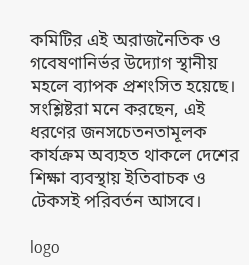কমিটির এই অরাজনৈতিক ও গবেষণানির্ভর উদ্যোগ স্থানীয় মহলে ব্যাপক প্রশংসিত হয়েছে। সংশ্লিষ্টরা মনে করছেন, এই ধরণের জনসচেতনতামূলক কার্যক্রম অব্যহত থাকলে দেশের শিক্ষা ব্যবস্থায় ইতিবাচক ও টেকসই পরিবর্তন আসবে।

logo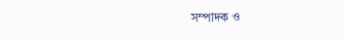সম্পাদক ও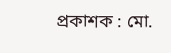প্রকাশক : মো.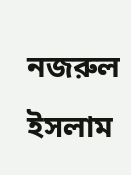নজরুল ইসলাম